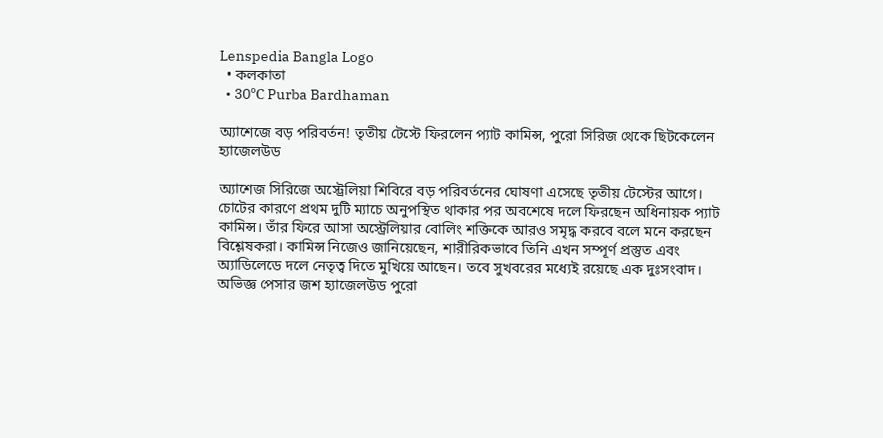Lenspedia Bangla Logo
  • কলকাতা
  • 30℃ Purba Bardhaman

অ্যাশেজে বড় পরিবর্তন! তৃতীয় টেস্টে ফিরলেন প্যাট কামিন্স, পুরো সিরিজ থেকে ছিটকেলেন হ্যাজেলউড

অ্যাশেজ সিরিজে অস্ট্রেলিয়া শিবিরে বড় পরিবর্তনের ঘোষণা এসেছে তৃতীয় টেস্টের আগে। চোটের কারণে প্রথম দুটি ম্যাচে অনুপস্থিত থাকার পর অবশেষে দলে ফিরছেন অধিনায়ক প্যাট কামিন্স। তাঁর ফিরে আসা অস্ট্রেলিয়ার বোলিং শক্তিকে আরও সমৃদ্ধ করবে বলে মনে করছেন বিশ্লেষকরা। কামিন্স নিজেও জানিয়েছেন, শারীরিকভাবে তিনি এখন সম্পূর্ণ প্রস্তুত এবং অ্যাডিলেডে দলে নেতৃত্ব দিতে মুখিয়ে আছেন। তবে সুখবরের মধ্যেই রয়েছে এক দুঃসংবাদ। অভিজ্ঞ পেসার জশ হ্যাজেলউড পুরো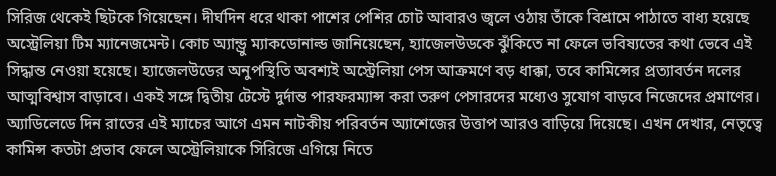সিরিজ থেকেই ছিটকে গিয়েছেন। দীর্ঘদিন ধরে থাকা পাশের পেশির চোট আবারও জ্বলে ওঠায় তাঁকে বিশ্রামে পাঠাতে বাধ্য হয়েছে অস্ট্রেলিয়া টিম ম্যানেজমেন্ট। কোচ অ্যান্ড্রু ম্যাকডোনাল্ড জানিয়েছেন, হ্যাজেলউডকে ঝুঁকিতে না ফেলে ভবিষ্যতের কথা ভেবে এই সিদ্ধান্ত নেওয়া হয়েছে। হ্যাজেলউডের অনুপস্থিতি অবশ্যই অস্ট্রেলিয়া পেস আক্রমণে বড় ধাক্কা, তবে কামিন্সের প্রত্যাবর্তন দলের আত্মবিশ্বাস বাড়াবে। একই সঙ্গে দ্বিতীয় টেস্টে দুর্দান্ত পারফরম্যান্স করা তরুণ পেসারদের মধ্যেও সুযোগ বাড়বে নিজেদের প্রমাণের। অ্যাডিলেডে দিন রাতের এই ম্যাচের আগে এমন নাটকীয় পরিবর্তন অ্যাশেজের উত্তাপ আরও বাড়িয়ে দিয়েছে। এখন দেখার, নেতৃত্বে কামিন্স কতটা প্রভাব ফেলে অস্ট্রেলিয়াকে সিরিজে এগিয়ে নিতে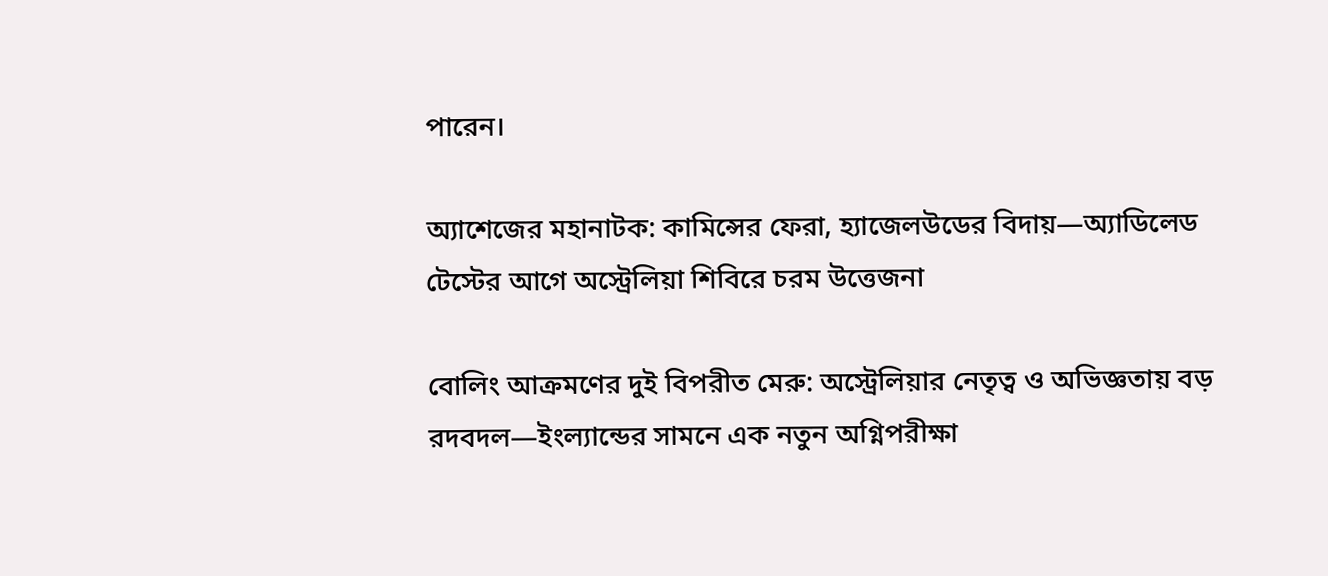পারেন।

অ্যাশেজের মহানাটক: কামিন্সের ফেরা, হ্যাজেলউডের বিদায়—অ্যাডিলেড টেস্টের আগে অস্ট্রেলিয়া শিবিরে চরম উত্তেজনা

বোলিং আক্রমণের দুই বিপরীত মেরু: অস্ট্রেলিয়ার নেতৃত্ব ও অভিজ্ঞতায় বড় রদবদল—ইংল্যান্ডের সামনে এক নতুন অগ্নিপরীক্ষা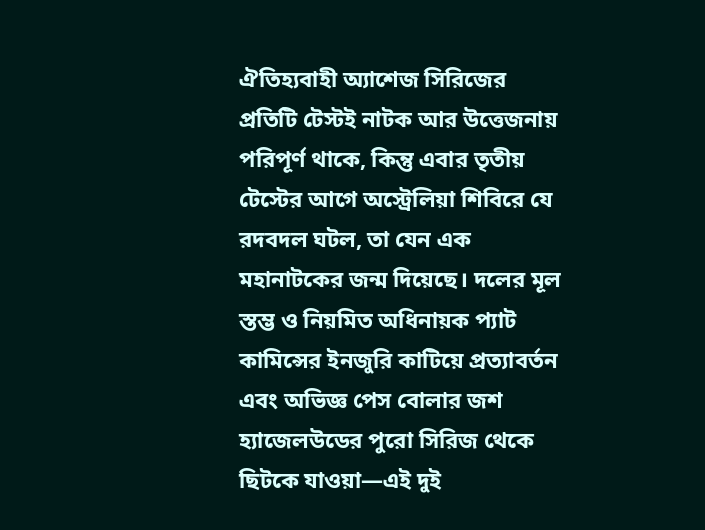ঐতিহ্যবাহী অ্যাশেজ সিরিজের প্রতিটি টেস্টই নাটক আর উত্তেজনায় পরিপূর্ণ থাকে, কিন্তু এবার তৃতীয় টেস্টের আগে অস্ট্রেলিয়া শিবিরে যে রদবদল ঘটল, তা যেন এক মহানাটকের জন্ম দিয়েছে। দলের মূল স্তম্ভ ও নিয়মিত অধিনায়ক প্যাট কামিন্সের ইনজুরি কাটিয়ে প্রত্যাবর্তন এবং অভিজ্ঞ পেস বোলার জশ হ্যাজেলউডের পুরো সিরিজ থেকে ছিটকে যাওয়া—এই দুই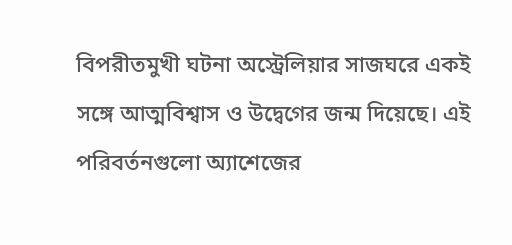বিপরীতমুখী ঘটনা অস্ট্রেলিয়ার সাজঘরে একই সঙ্গে আত্মবিশ্বাস ও উদ্বেগের জন্ম দিয়েছে। এই পরিবর্তনগুলো অ্যাশেজের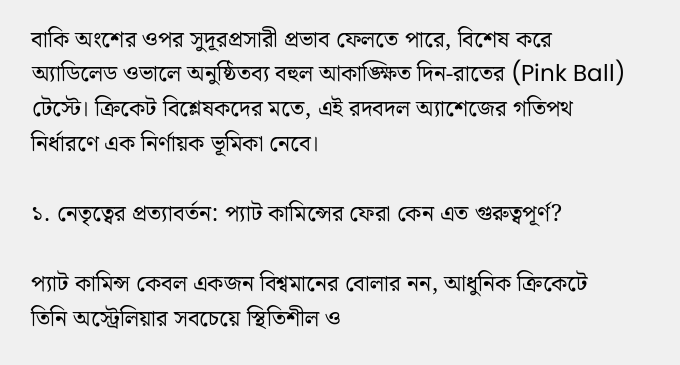বাকি অংশের ওপর সুদূরপ্রসারী প্রভাব ফেলতে পারে, বিশেষ করে অ্যাডিলেড ওভালে অনুষ্ঠিতব্য বহুল আকাঙ্ক্ষিত দিন-রাতের (Pink Ball) টেস্টে। ক্রিকেট বিশ্লেষকদের মতে, এই রদবদল অ্যাশেজের গতিপথ নির্ধারণে এক নির্ণায়ক ভূমিকা নেবে।

১. নেতৃত্বের প্রত্যাবর্তন: প্যাট কামিন্সের ফেরা কেন এত গুরুত্বপূর্ণ?

প্যাট কামিন্স কেবল একজন বিশ্বমানের বোলার নন, আধুনিক ক্রিকেটে তিনি অস্ট্রেলিয়ার সবচেয়ে স্থিতিশীল ও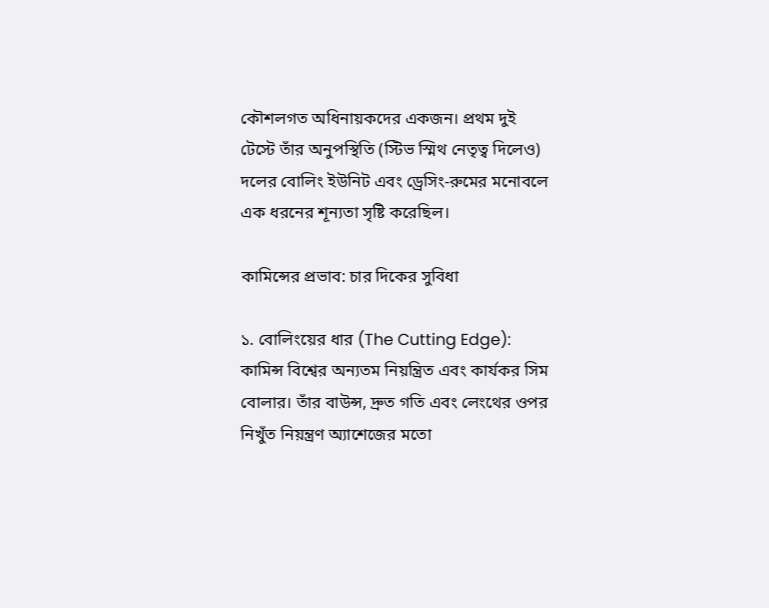কৌশলগত অধিনায়কদের একজন। প্রথম দুই টেস্টে তাঁর অনুপস্থিতি (স্টিভ স্মিথ নেতৃত্ব দিলেও) দলের বোলিং ইউনিট এবং ড্রেসিং-রুমের মনোবলে এক ধরনের শূন্যতা সৃষ্টি করেছিল।

কামিন্সের প্রভাব: চার দিকের সুবিধা

১. বোলিংয়ের ধার (The Cutting Edge): কামিন্স বিশ্বের অন্যতম নিয়ন্ত্রিত এবং কার্যকর সিম বোলার। তাঁর বাউন্স, দ্রুত গতি এবং লেংথের ওপর নিখুঁত নিয়ন্ত্রণ অ্যাশেজের মতো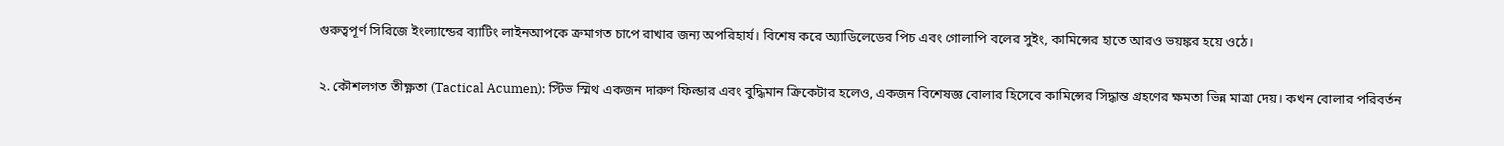গুরুত্বপূর্ণ সিরিজে ইংল্যান্ডের ব্যাটিং লাইনআপকে ক্রমাগত চাপে রাখার জন্য অপরিহার্য। বিশেষ করে অ্যাডিলেডের পিচ এবং গোলাপি বলের সুইং, কামিন্সের হাতে আরও ভয়ঙ্কর হয়ে ওঠে।

২. কৌশলগত তীক্ষ্ণতা (Tactical Acumen): স্টিভ স্মিথ একজন দারুণ ফিল্ডার এবং বুদ্ধিমান ক্রিকেটার হলেও, একজন বিশেষজ্ঞ বোলার হিসেবে কামিন্সের সিদ্ধান্ত গ্রহণের ক্ষমতা ভিন্ন মাত্রা দেয়। কখন বোলার পরিবর্তন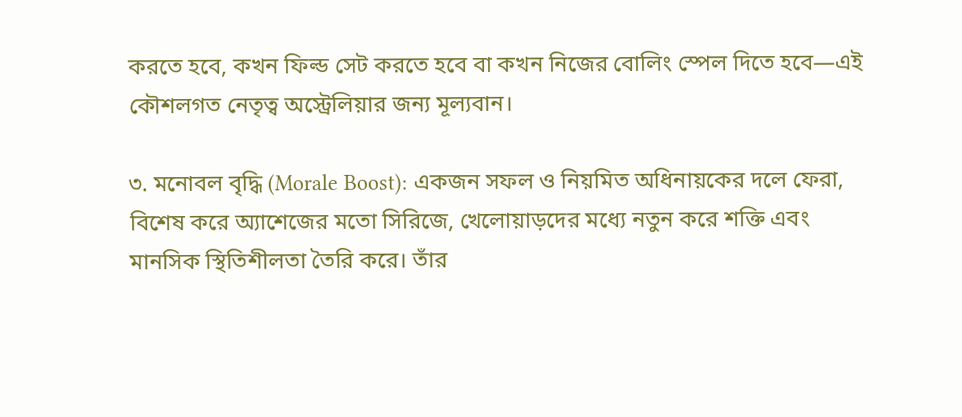করতে হবে, কখন ফিল্ড সেট করতে হবে বা কখন নিজের বোলিং স্পেল দিতে হবে—এই কৌশলগত নেতৃত্ব অস্ট্রেলিয়ার জন্য মূল্যবান।

৩. মনোবল বৃদ্ধি (Morale Boost): একজন সফল ও নিয়মিত অধিনায়কের দলে ফেরা, বিশেষ করে অ্যাশেজের মতো সিরিজে, খেলোয়াড়দের মধ্যে নতুন করে শক্তি এবং মানসিক স্থিতিশীলতা তৈরি করে। তাঁর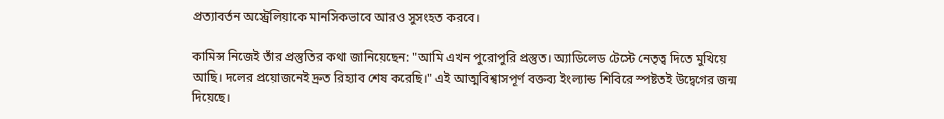প্রত্যাবর্তন অস্ট্রেলিয়াকে মানসিকভাবে আরও সুসংহত করবে।

কামিন্স নিজেই তাঁর প্রস্তুতির কথা জানিয়েছেন: "আমি এখন পুরোপুরি প্রস্তুত। অ্যাডিলেড টেস্টে নেতৃত্ব দিতে মুখিয়ে আছি। দলের প্রয়োজনেই দ্রুত রিহ্যাব শেষ করেছি।" এই আত্মবিশ্বাসপূর্ণ বক্তব্য ইংল্যান্ড শিবিরে স্পষ্টতই উদ্বেগের জন্ম দিয়েছে।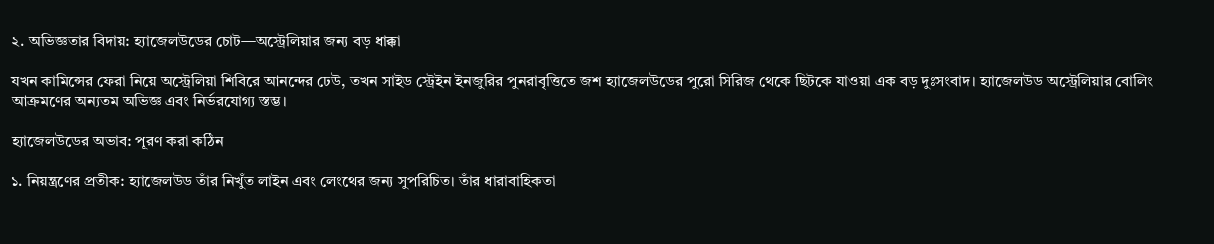২. অভিজ্ঞতার বিদায়: হ্যাজেলউডের চোট—অস্ট্রেলিয়ার জন্য বড় ধাক্কা

যখন কামিন্সের ফেরা নিয়ে অস্ট্রেলিয়া শিবিরে আনন্দের ঢেউ, তখন সাইড স্ট্রেইন ইনজুরির পুনরাবৃত্তিতে জশ হ্যাজেলউডের পুরো সিরিজ থেকে ছিটকে যাওয়া এক বড় দুঃসংবাদ। হ্যাজেলউড অস্ট্রেলিয়ার বোলিং আক্রমণের অন্যতম অভিজ্ঞ এবং নির্ভরযোগ্য স্তম্ভ।

হ্যাজেলউডের অভাব: পূরণ করা কঠিন

১. নিয়ন্ত্রণের প্রতীক: হ্যাজেলউড তাঁর নিখুঁত লাইন এবং লেংথের জন্য সুপরিচিত। তাঁর ধারাবাহিকতা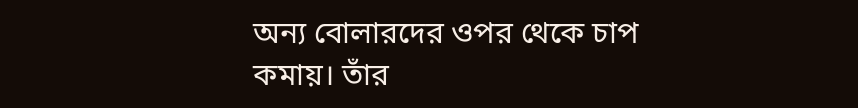অন্য বোলারদের ওপর থেকে চাপ কমায়। তাঁর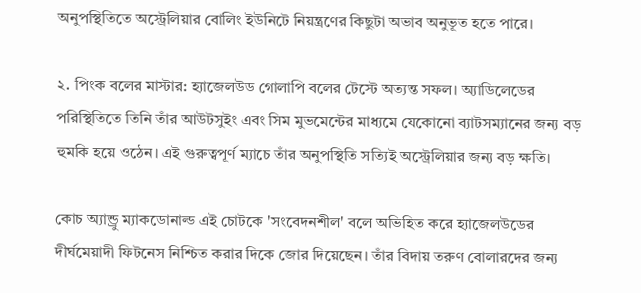অনুপস্থিতিতে অস্ট্রেলিয়ার বোলিং ইউনিটে নিয়ন্ত্রণের কিছুটা অভাব অনুভূত হতে পারে।

২. পিংক বলের মাস্টার: হ্যাজেলউড গোলাপি বলের টেস্টে অত্যন্ত সফল। অ্যাডিলেডের পরিস্থিতিতে তিনি তাঁর আউটসুইং এবং সিম মুভমেন্টের মাধ্যমে যেকোনো ব্যাটসম্যানের জন্য বড় হুমকি হয়ে ওঠেন। এই গুরুত্বপূর্ণ ম্যাচে তাঁর অনুপস্থিতি সত্যিই অস্ট্রেলিয়ার জন্য বড় ক্ষতি।

কোচ অ্যান্ড্রু ম্যাকডোনাল্ড এই চোটকে 'সংবেদনশীল' বলে অভিহিত করে হ্যাজেলউডের দীর্ঘমেয়াদী ফিটনেস নিশ্চিত করার দিকে জোর দিয়েছেন। তাঁর বিদায় তরুণ বোলারদের জন্য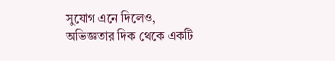সুযোগ এনে দিলেও, অভিজ্ঞতার দিক থেকে একটি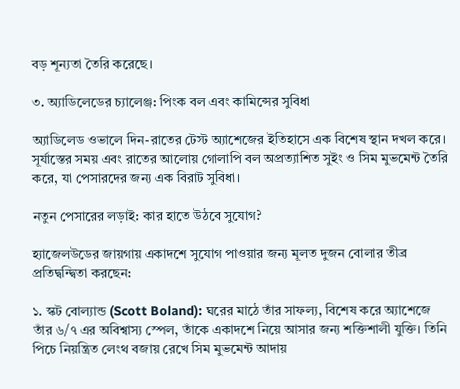বড় শূন্যতা তৈরি করেছে।

৩. অ্যাডিলেডের চ্যালেঞ্জ: পিংক বল এবং কামিন্সের সুবিধা

অ্যাডিলেড ওভালে দিন-রাতের টেস্ট অ্যাশেজের ইতিহাসে এক বিশেষ স্থান দখল করে। সূর্যাস্তের সময় এবং রাতের আলোয় গোলাপি বল অপ্রত্যাশিত সুইং ও সিম মুভমেন্ট তৈরি করে, যা পেসারদের জন্য এক বিরাট সুবিধা।

নতুন পেসারের লড়াই: কার হাতে উঠবে সুযোগ?

হ্যাজেলউডের জায়গায় একাদশে সুযোগ পাওয়ার জন্য মূলত দুজন বোলার তীব্র প্রতিদ্বন্দ্বিতা করছেন:

১. স্কট বোল্যান্ড (Scott Boland): ঘরের মাঠে তাঁর সাফল্য, বিশেষ করে অ্যাশেজে তাঁর ৬/৭ এর অবিশ্বাস্য স্পেল, তাঁকে একাদশে নিয়ে আসার জন্য শক্তিশালী যুক্তি। তিনি পিচে নিয়ন্ত্রিত লেংথ বজায় রেখে সিম মুভমেন্ট আদায়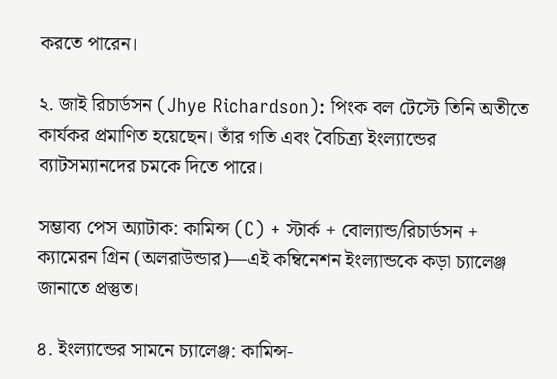করতে পারেন।

২. জাই রিচার্ডসন (Jhye Richardson): পিংক বল টেস্টে তিনি অতীতে কার্যকর প্রমাণিত হয়েছেন। তাঁর গতি এবং বৈচিত্র্য ইংল্যান্ডের ব্যাটসম্যানদের চমকে দিতে পারে।

সম্ভাব্য পেস অ্যাটাক: কামিন্স (C) + স্টার্ক + বোল্যান্ড/রিচার্ডসন + ক্যামেরন গ্রিন (অলরাউন্ডার)—এই কম্বিনেশন ইংল্যান্ডকে কড়া চ্যালেঞ্জ জানাতে প্রস্তুত।

৪. ইংল্যান্ডের সামনে চ্যালেঞ্জ: কামিন্স-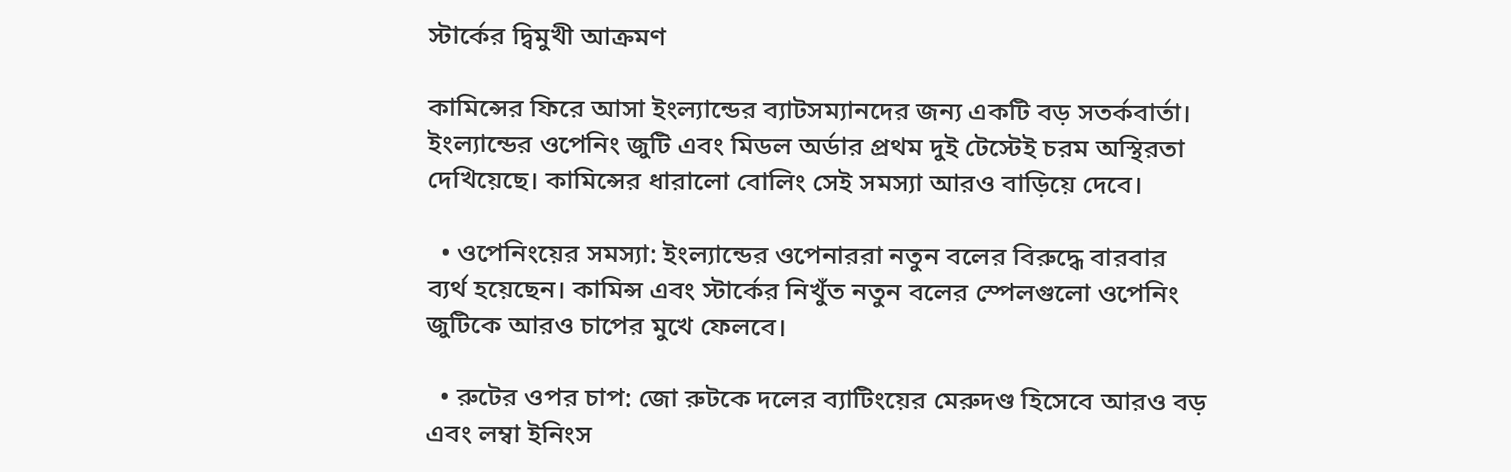স্টার্কের দ্বিমুখী আক্রমণ

কামিন্সের ফিরে আসা ইংল্যান্ডের ব্যাটসম্যানদের জন্য একটি বড় সতর্কবার্তা। ইংল্যান্ডের ওপেনিং জুটি এবং মিডল অর্ডার প্রথম দুই টেস্টেই চরম অস্থিরতা দেখিয়েছে। কামিন্সের ধারালো বোলিং সেই সমস্যা আরও বাড়িয়ে দেবে।

  • ওপেনিংয়ের সমস্যা: ইংল্যান্ডের ওপেনাররা নতুন বলের বিরুদ্ধে বারবার ব্যর্থ হয়েছেন। কামিন্স এবং স্টার্কের নিখুঁত নতুন বলের স্পেলগুলো ওপেনিং জুটিকে আরও চাপের মুখে ফেলবে।

  • রুটের ওপর চাপ: জো রুটকে দলের ব্যাটিংয়ের মেরুদণ্ড হিসেবে আরও বড় এবং লম্বা ইনিংস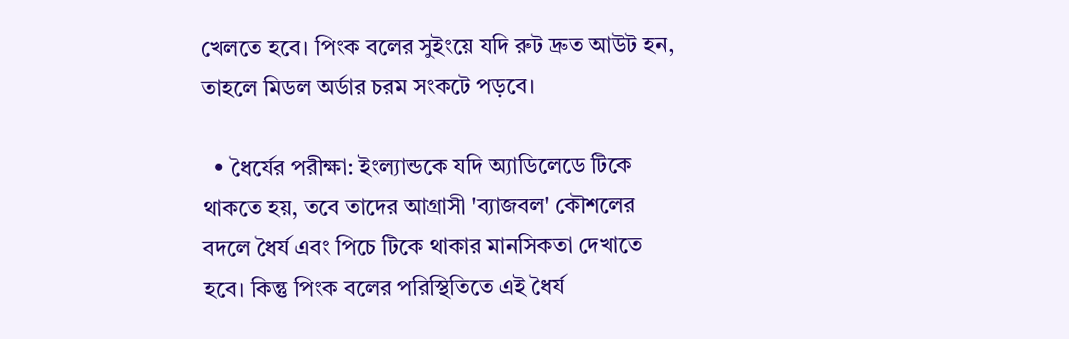খেলতে হবে। পিংক বলের সুইংয়ে যদি রুট দ্রুত আউট হন, তাহলে মিডল অর্ডার চরম সংকটে পড়বে।

  • ধৈর্যের পরীক্ষা: ইংল্যান্ডকে যদি অ্যাডিলেডে টিকে থাকতে হয়, তবে তাদের আগ্রাসী 'ব্যাজবল' কৌশলের বদলে ধৈর্য এবং পিচে টিকে থাকার মানসিকতা দেখাতে হবে। কিন্তু পিংক বলের পরিস্থিতিতে এই ধৈর্য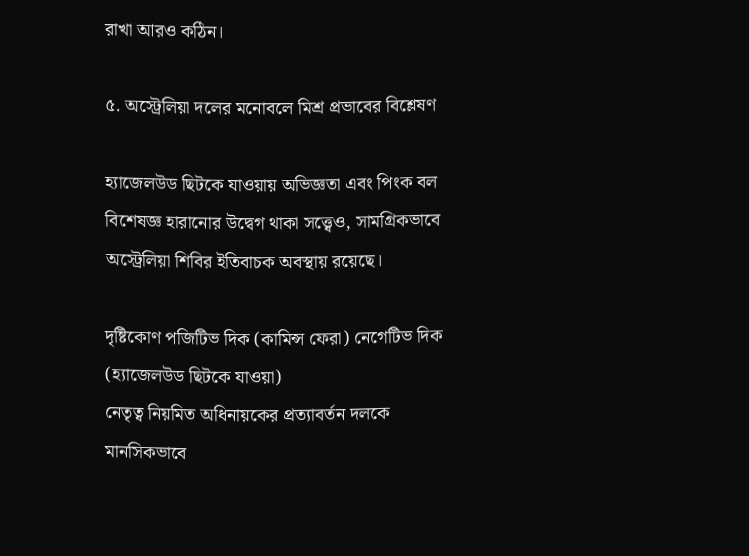রাখা আরও কঠিন।

৫. অস্ট্রেলিয়া দলের মনোবলে মিশ্র প্রভাবের বিশ্লেষণ

হ্যাজেলউড ছিটকে যাওয়ায় অভিজ্ঞতা এবং পিংক বল বিশেষজ্ঞ হারানোর উদ্বেগ থাকা সত্ত্বেও, সামগ্রিকভাবে অস্ট্রেলিয়া শিবির ইতিবাচক অবস্থায় রয়েছে।

দৃষ্টিকোণ পজিটিভ দিক (কামিন্স ফেরা) নেগেটিভ দিক (হ্যাজেলউড ছিটকে যাওয়া)
নেতৃত্ব নিয়মিত অধিনায়কের প্রত্যাবর্তন দলকে মানসিকভাবে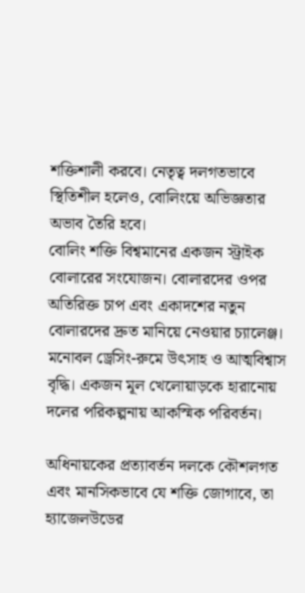শক্তিশালী করবে। নেতৃত্ব দলগতভাবে স্থিতিশীল হলেও, বোলিংয়ে অভিজ্ঞতার অভাব তৈরি হবে।
বোলিং শক্তি বিশ্বমানের একজন স্ট্রাইক বোলারের সংযোজন। বোলারদের ওপর অতিরিক্ত চাপ এবং একাদশের নতুন বোলারদের দ্রুত মানিয়ে নেওয়ার চ্যালেঞ্জ।
মনোবল ড্রেসিং-রুমে উৎসাহ ও আত্মবিশ্বাস বৃদ্ধি। একজন মূল খেলোয়াড়কে হারানোয় দলের পরিকল্পনায় আকস্মিক পরিবর্তন।

অধিনায়কের প্রত্যাবর্তন দলকে কৌশলগত এবং মানসিকভাবে যে শক্তি জোগাবে, তা হ্যাজেলউডের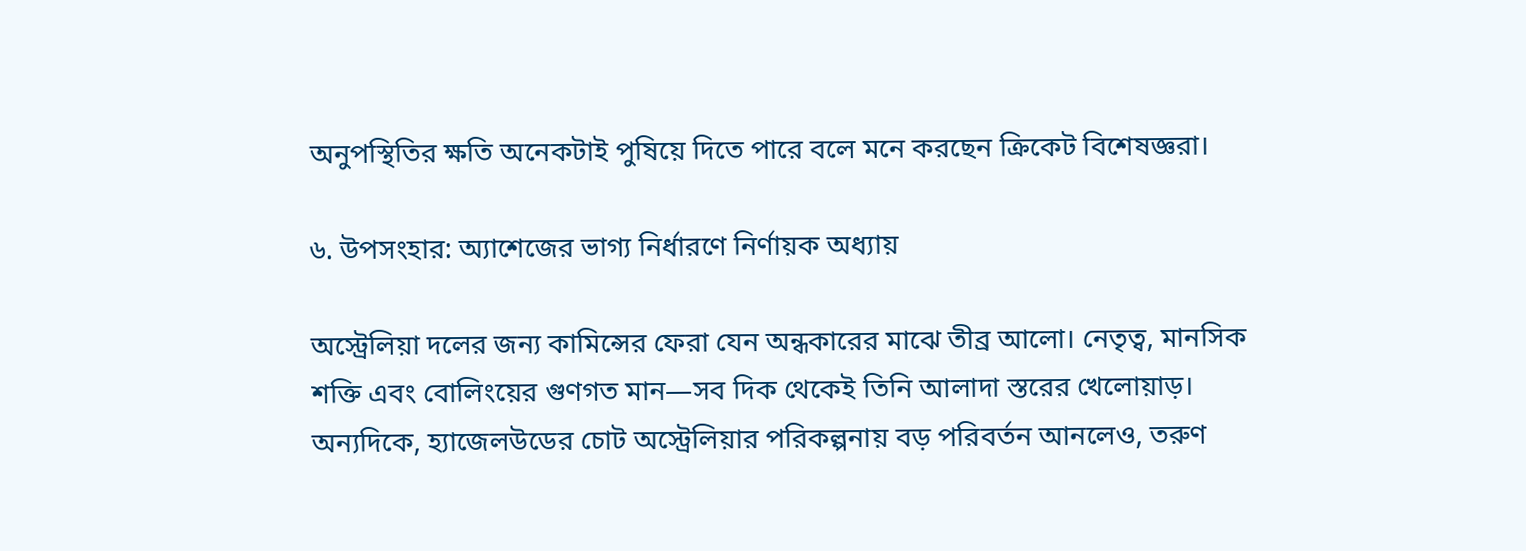অনুপস্থিতির ক্ষতি অনেকটাই পুষিয়ে দিতে পারে বলে মনে করছেন ক্রিকেট বিশেষজ্ঞরা।

৬. উপসংহার: অ্যাশেজের ভাগ্য নির্ধারণে নির্ণায়ক অধ্যায়

অস্ট্রেলিয়া দলের জন্য কামিন্সের ফেরা যেন অন্ধকারের মাঝে তীব্র আলো। নেতৃত্ব, মানসিক শক্তি এবং বোলিংয়ের গুণগত মান—সব দিক থেকেই তিনি আলাদা স্তরের খেলোয়াড়। অন্যদিকে, হ্যাজেলউডের চোট অস্ট্রেলিয়ার পরিকল্পনায় বড় পরিবর্তন আনলেও, তরুণ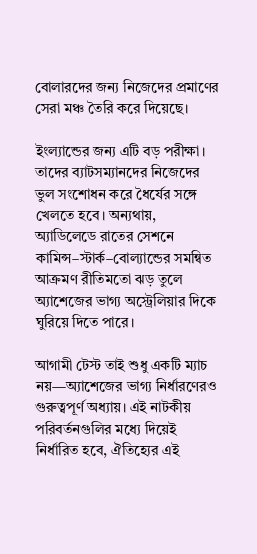বোলারদের জন্য নিজেদের প্রমাণের সেরা মঞ্চ তৈরি করে দিয়েছে।

ইংল্যান্ডের জন্য এটি বড় পরীক্ষা। তাদের ব্যাটসম্যানদের নিজেদের ভুল সংশোধন করে ধৈর্যের সঙ্গে খেলতে হবে। অন্যথায়, অ্যাডিলেডে রাতের সেশনে কামিন্স–স্টার্ক–বোল্যান্ডের সমন্বিত আক্রমণ রীতিমতো ঝড় তুলে অ্যাশেজের ভাগ্য অস্ট্রেলিয়ার দিকে ঘুরিয়ে দিতে পারে।

আগামী টেস্ট তাই শুধু একটি ম্যাচ নয়—অ্যাশেজের ভাগ্য নির্ধারণেরও গুরুত্বপূর্ণ অধ্যায়। এই নাটকীয় পরিবর্তনগুলির মধ্যে দিয়েই নির্ধারিত হবে, ঐতিহ্যের এই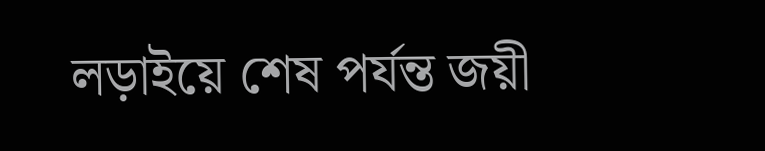লড়াইয়ে শেষ পর্যন্ত জয়ী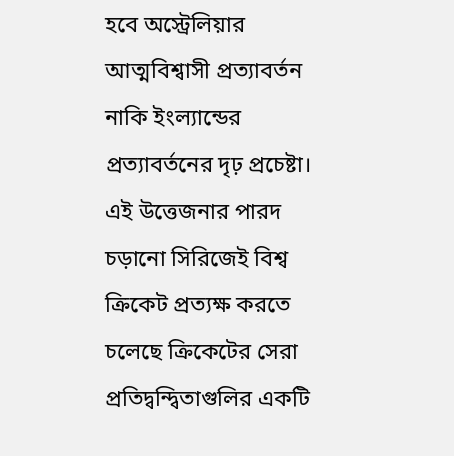হবে অস্ট্রেলিয়ার আত্মবিশ্বাসী প্রত্যাবর্তন নাকি ইংল্যান্ডের প্রত্যাবর্তনের দৃঢ় প্রচেষ্টা। এই উত্তেজনার পারদ চড়ানো সিরিজেই বিশ্ব ক্রিকেট প্রত্যক্ষ করতে চলেছে ক্রিকেটের সেরা প্রতিদ্বন্দ্বিতাগুলির একটি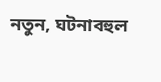নতুন, ঘটনাবহুল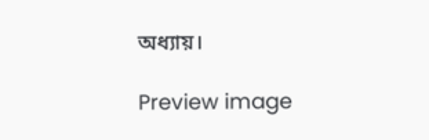অধ্যায়।

Preview image